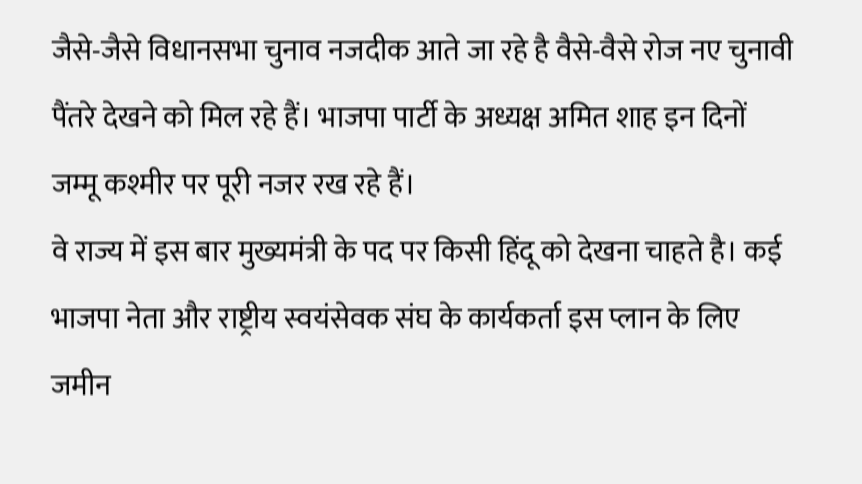जैसे-जैसे विधानसभा चुनाव नजदीक आते जा रहे है वैसे-वैसे रोज नए चुनावी पैंतरे देखने को मिल रहे हैं। भाजपा पार्टी के अध्यक्ष अमित शाह इन दिनों जम्मू कश्मीर पर पूरी नजर रख रहे हैं।
वे राज्य में इस बार मुख्यमंत्री के पद पर किसी हिंदू को देखना चाहते है। कई भाजपा नेता और राष्ट्रीय स्वयंसेवक संघ के कार्यकर्ता इस प्लान के लिए जमीन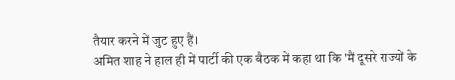तैयार करने में जुट हुए हैं।
अमित शाह ने हाल ही में पार्टी की एक बैठक में कहा था कि 'मैं दूसरे राज्यों के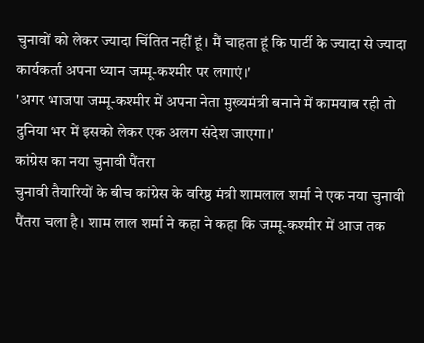चुनावों को लेकर ज्यादा चिंतित नहीं हूं। मैं चाहता हूं कि पार्टी के ज्यादा से ज्यादा कार्यकर्ता अपना ध्यान जम्मू-कश्मीर पर लगाएं।'
'अगर भाजपा जम्मू-कश्मीर में अपना नेता मुख्यमंत्री बनाने में कामयाब रही तो दुनिया भर में इसको लेकर एक अलग संदेश जाएगा।'
कांग्रेस का नया चुनावी पैंतरा
चुनावी तैयारियों के बीच कांग्रेस के वरिष्ठ मंत्री शामलाल शर्मा ने एक नया चुनावी पैंतरा चला है। शाम लाल शर्मा ने कहा ने कहा कि जम्मू-कश्मीर में आज तक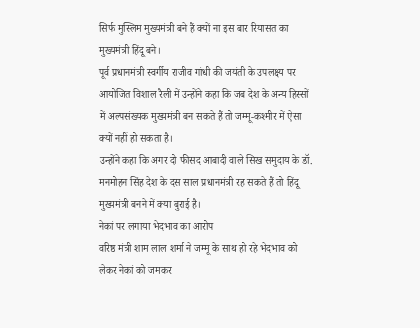सिर्फ मुस्लिम मुख्यमंत्री बने हैं क्यों ना इस बार रियासत का मुख्यमंत्री हिंदू बने।
पूर्व प्रधानमंत्री स्वर्गीय राजीव गांधी की जयंती के उपलक्ष्य पर आयोजित विशाल रैली में उन्होंने कहा कि जब देश के अन्य हिस्सों में अल्पसंख्यक मुख्यमंत्री बन सकते हैं तो जम्मू-कश्मीर में ऐसा क्यों नहीं हो सकता है।
उन्होंने कहा कि अगर दो फीसद आबादी वाले सिख समुदाय के डॉ. मनमोहन सिंह देश के दस साल प्रधानमंत्री रह सकते हैं तो हिंदू मुख्यमंत्री बनने में क्या बुराई है।
नेकां पर लगाया भेदभाव का आरोप
वरिष्ठ मंत्री शाम लाल शर्मा ने जम्मू के साथ हो रहे भेदभाव को लेकर नेकां को जमकर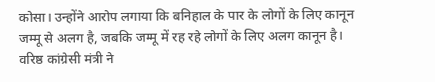कोसा। उन्होंने आरोप लगाया कि बनिहाल के पार के लोगों के लिए कानून जम्मू से अलग है, जबकि जम्मू में रह रहे लोगों के लिए अलग कानून है।
वरिष्ठ कांग्रेसी मंत्री ने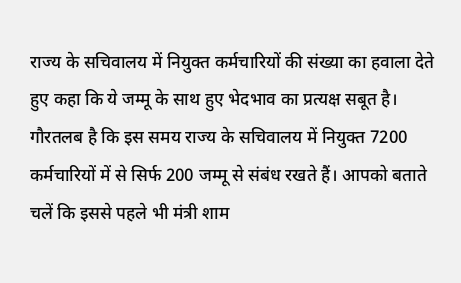राज्य के सचिवालय में नियुक्त कर्मचारियों की संख्या का हवाला देते हुए कहा कि ये जम्मू के साथ हुए भेदभाव का प्रत्यक्ष सबूत है।
गौरतलब है कि इस समय राज्य के सचिवालय में नियुक्त 7200 कर्मचारियों में से सिर्फ 200 जम्मू से संबंध रखते हैं। आपको बताते चलें कि इससे पहले भी मंत्री शाम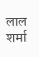लाल शर्मा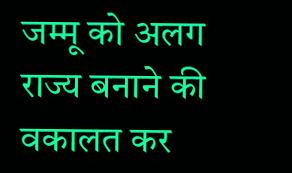जम्मू को अलग राज्य बनाने की वकालत कर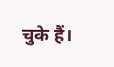चुके हैं।